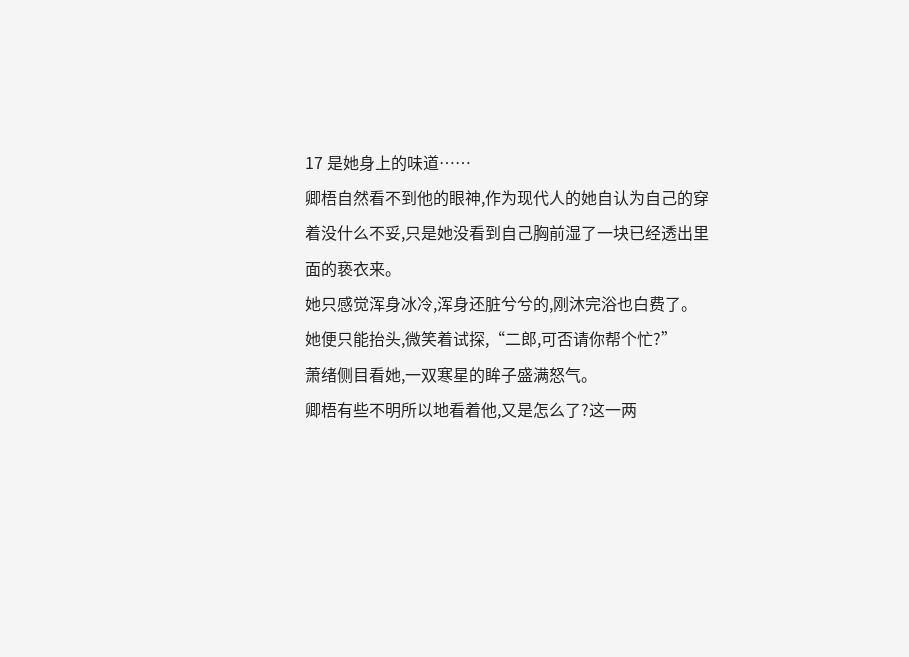17 是她身上的味道……
卿梧自然看不到他的眼神,作为现代人的她自认为自己的穿着没什么不妥,只是她没看到自己胸前湿了一块已经透出里面的亵衣来。
她只感觉浑身冰冷,浑身还脏兮兮的,刚沐完浴也白费了。
她便只能抬头,微笑着试探,“二郎,可否请你帮个忙?”
萧绪侧目看她,一双寒星的眸子盛满怒气。
卿梧有些不明所以地看着他,又是怎么了?这一两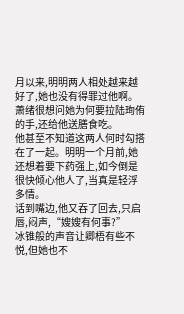月以来,明明两人相处越来越好了,她也没有得罪过他啊。
萧绪很想问她为何要拉陆珣侑的手,还给他送膳食吃。
他甚至不知道这两人何时勾搭在了一起。明明一个月前,她还想着要下药强上,如今倒是很快倾心他人了,当真是轻浮多情。
话到嘴边,他又吞了回去,只启唇,闷声,“嫂嫂有何事?”
冰锥般的声音让卿梧有些不悦,但她也不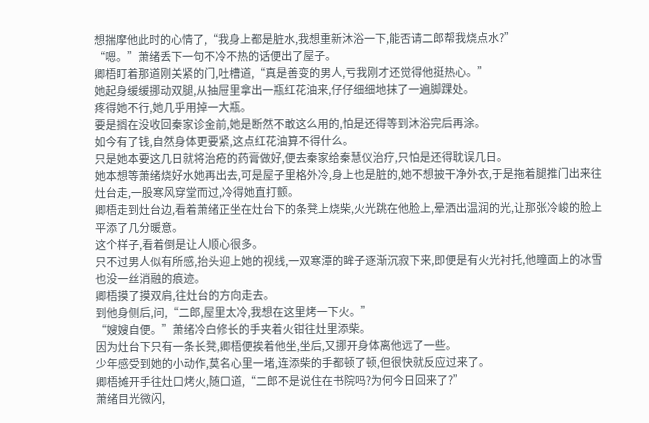想揣摩他此时的心情了,“我身上都是脏水,我想重新沐浴一下,能否请二郎帮我烧点水?”
“嗯。”萧绪丢下一句不冷不热的话便出了屋子。
卿梧盯着那道刚关紧的门,吐槽道,“真是善变的男人,亏我刚才还觉得他挺热心。”
她起身缓缓挪动双腿,从抽屉里拿出一瓶红花油来,仔仔细细地抹了一遍脚踝处。
疼得她不行,她几乎用掉一大瓶。
要是搁在没收回秦家诊金前,她是断然不敢这么用的,怕是还得等到沐浴完后再涂。
如今有了钱,自然身体更要紧,这点红花油算不得什么。
只是她本要这几日就将治疮的药膏做好,便去秦家给秦慧仪治疗,只怕是还得耽误几日。
她本想等萧绪烧好水她再出去,可是屋子里格外冷,身上也是脏的,她不想披干净外衣,于是拖着腿推门出来往灶台走,一股寒风穿堂而过,冷得她直打颤。
卿梧走到灶台边,看着萧绪正坐在灶台下的条凳上烧柴,火光跳在他脸上,晕洒出温润的光,让那张冷峻的脸上平添了几分暖意。
这个样子,看着倒是让人顺心很多。
只不过男人似有所感,抬头迎上她的视线,一双寒潭的眸子逐渐沉寂下来,即便是有火光衬托,他瞳面上的冰雪也没一丝消融的痕迹。
卿梧摸了摸双肩,往灶台的方向走去。
到他身侧后,问,“二郎,屋里太冷,我想在这里烤一下火。”
“嫂嫂自便。”萧绪冷白修长的手夹着火钳往灶里添柴。
因为灶台下只有一条长凳,卿梧便挨着他坐,坐后,又挪开身体离他远了一些。
少年感受到她的小动作,莫名心里一堵,连添柴的手都顿了顿,但很快就反应过来了。
卿梧摊开手往灶口烤火,随口道,“二郎不是说住在书院吗?为何今日回来了?”
萧绪目光微闪,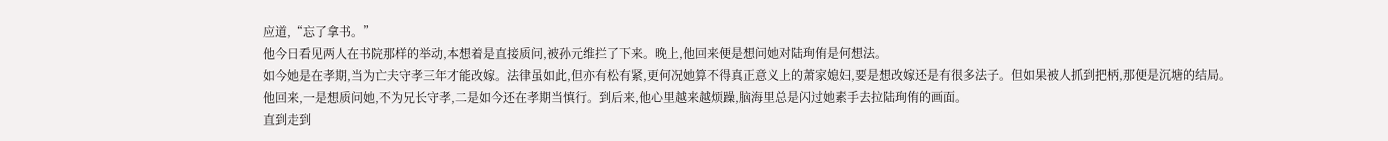应道,“忘了拿书。”
他今日看见两人在书院那样的举动,本想着是直接质问,被孙元维拦了下来。晚上,他回来便是想问她对陆珣侑是何想法。
如今她是在孝期,当为亡夫守孝三年才能改嫁。法律虽如此,但亦有松有紧,更何况她算不得真正意义上的萧家媳妇,要是想改嫁还是有很多法子。但如果被人抓到把柄,那便是沉塘的结局。
他回来,一是想质问她,不为兄长守孝,二是如今还在孝期当慎行。到后来,他心里越来越烦躁,脑海里总是闪过她素手去拉陆珣侑的画面。
直到走到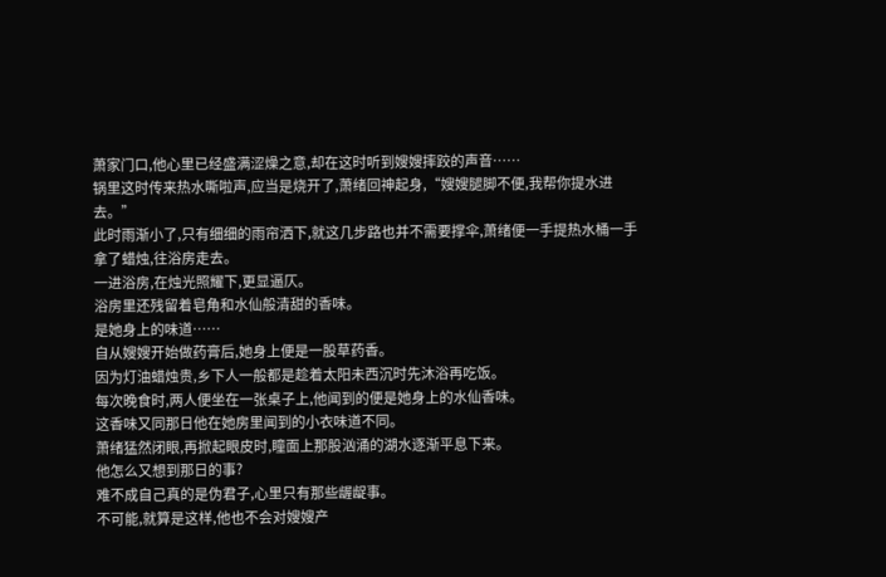萧家门口,他心里已经盛满涩燥之意,却在这时听到嫂嫂摔跤的声音……
锅里这时传来热水嘶啦声,应当是烧开了,萧绪回神起身,“嫂嫂腿脚不便,我帮你提水进去。”
此时雨渐小了,只有细细的雨帘洒下,就这几步路也并不需要撑伞,萧绪便一手提热水桶一手拿了蜡烛,往浴房走去。
一进浴房,在烛光照耀下,更显逼仄。
浴房里还残留着皂角和水仙般清甜的香味。
是她身上的味道……
自从嫂嫂开始做药膏后,她身上便是一股草药香。
因为灯油蜡烛贵,乡下人一般都是趁着太阳未西沉时先沐浴再吃饭。
每次晚食时,两人便坐在一张桌子上,他闻到的便是她身上的水仙香味。
这香味又同那日他在她房里闻到的小衣味道不同。
萧绪猛然闭眼,再掀起眼皮时,瞳面上那股汹涌的湖水逐渐平息下来。
他怎么又想到那日的事?
难不成自己真的是伪君子,心里只有那些龌龊事。
不可能,就算是这样,他也不会对嫂嫂产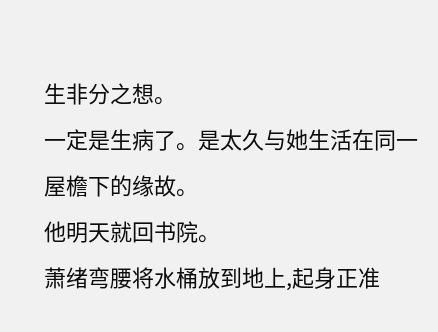生非分之想。
一定是生病了。是太久与她生活在同一屋檐下的缘故。
他明天就回书院。
萧绪弯腰将水桶放到地上,起身正准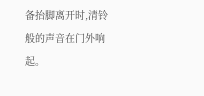备抬脚离开时,清铃般的声音在门外响起。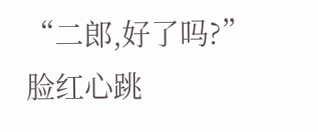“二郎,好了吗?”
脸红心跳